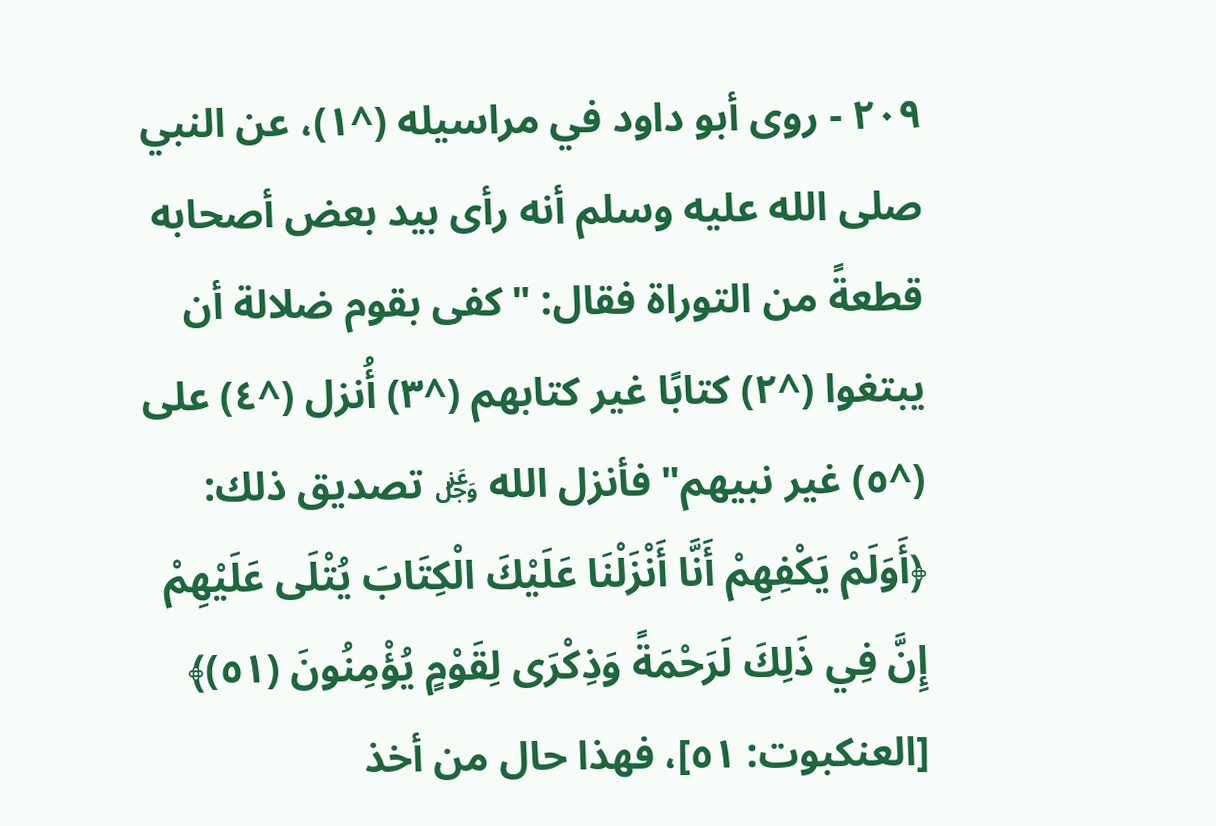٢٠٩ - روى أبو داود في مراسيله (^١)، عن النبي صلى الله عليه وسلم أنه رأى بيد بعض أصحابه قطعةً من التوراة فقال: "كفى بقوم ضلالة أن يبتغوا (^٢) كتابًا غير كتابهم (^٣) أُنزل (^٤) على (^٥) غير نبيهم" فأنزل الله ﷿ تصديق ذلك: ﴿أَوَلَمْ يَكْفِهِمْ أَنَّا أَنْزَلْنَا عَلَيْكَ الْكِتَابَ يُتْلَى عَلَيْهِمْ إِنَّ فِي ذَلِكَ لَرَحْمَةً وَذِكْرَى لِقَوْمٍ يُؤْمِنُونَ (٥١)﴾ [العنكبوت: ٥١]، فهذا حال من أخذ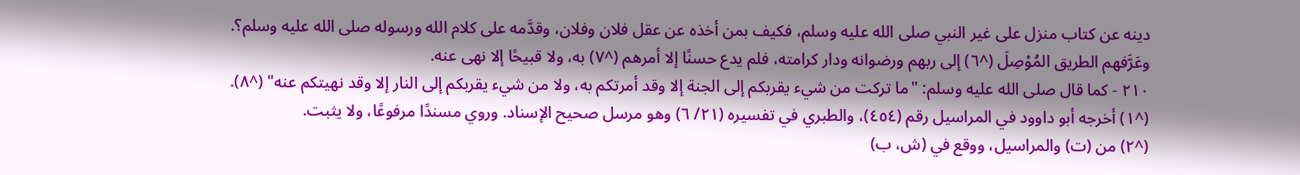دينه عن كتاب منزل على غير النبي صلى الله عليه وسلم، فكيف بمن أخذه عن عقل فلان وفلان، وقدَّمه على كلام الله ورسوله صلى الله عليه وسلم؟.
وعَرَّفهم الطريق المُوْصِلَ (^٦) إلى ربهم ورضوانه ودار كرامته، فلم يدع حسنًا إلا أمرهم (^٧) به، ولا قبيحًا إلا نهى عنه.
٢١٠ - كما قال صلى الله عليه وسلم: "ما تركت من شيء يقربكم إلى الجنة إلا وقد أمرتكم به، ولا من شيء يقربكم إلى النار إلا وقد نهيتكم عنه" (^٨).
(^١) أخرجه أبو داوود في المراسيل رقم (٤٥٤)، والطبري في تفسيره (٢١/ ٦) وهو مرسل صحيح الإسناد. وروي مسندًا مرفوعًا، ولا يثبت.
(^٢) من (ت) والمراسيل، ووقع في (ش، ب)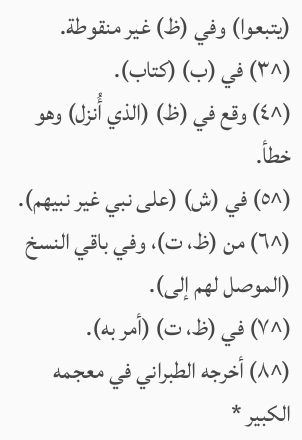(يتبعوا) وفي (ظ) غير منقوطة.
(^٣) في (ب) (كتاب).
(^٤) وقع في (ظ) (الذي أُنزل) وهو خطأ.
(^٥) في (ش) (على نبي غير نبيهم).
(^٦) من (ظ، ت)، وفي باقي النسخ (الموصل لهم إلى).
(^٧) في (ظ، ت) (أمر به).
(^٨) أخرجه الطبراني في معجمه الكبير *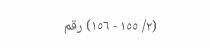(٢/ ١٥٥ - ١٥٦) رقم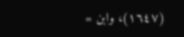(١٦٤٧)، وابن =